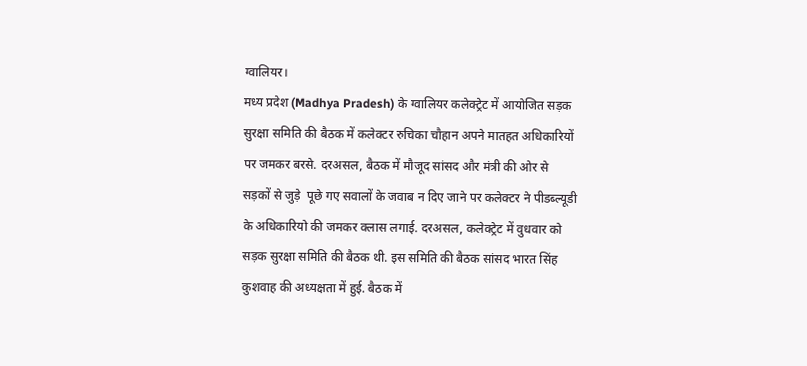ग्वालियर।
मध्य प्रदेश (Madhya Pradesh) के ग्वालियर कलेक्ट्रेट में आयोजित सड़क सुरक्षा समिति की बैठक में कलेक्टर रुचिका चौहान अपने मातहत अधिकारियों पर जमकर बरसे. दरअसल, बैठक में मौजूद सांसद और मंत्री की ओर से  सड़कों से जुड़े  पूछे गए सवालों के जवाब न दिए जाने पर कलेक्टर ने पीडब्ल्यूडी के अधिकारियो की जमकर क्लास लगाई. दरअसल, कलेक्ट्रेट में वुधवार को सड़क सुरक्षा समिति की बैठक थी. इस समिति की बैठक सांसद भारत सिंह कुशवाह की अध्यक्षता में हुई. बैठक में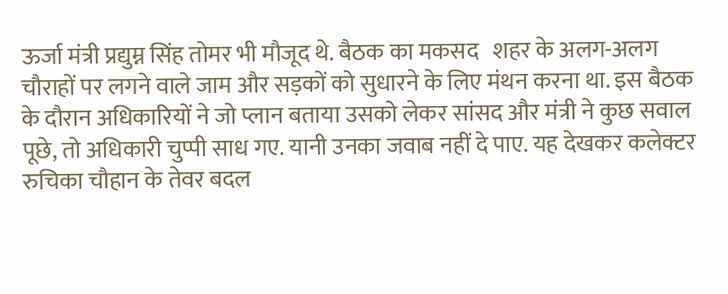ऊर्जा मंत्री प्रद्युम्न सिंह तोमर भी मौजूद थे. बैठक का मकसद   शहर के अलग-अलग चौराहों पर लगने वाले जाम और सड़कों को सुधारने के लिए मंथन करना था. इस बैठक के दौरान अधिकारियों ने जो प्लान बताया उसको लेकर सांसद और मंत्री ने कुछ सवाल पूछे, तो अधिकारी चुप्पी साध गए. यानी उनका जवाब नहीं दे पाए. यह देखकर कलेक्टर रुचिका चौहान के तेवर बदल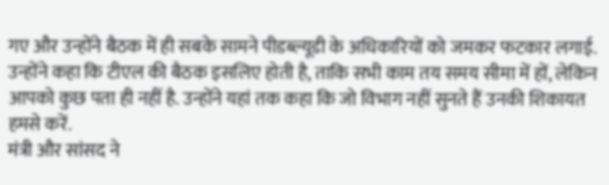गए और उन्होंने बैठक में ही सबके सामने पीडब्ल्यूडी के अधिकारियों को जमकर फटकार लगाई. उन्होंने कहा कि टीएल की बैठक इसलिए होती है, ताकि सभी काम तय समय सीमा में हों, लेकिन आपको कुछ पता ही नहीं है. उन्होंने यहां तक कहा कि जो विभाग नहीं सुनते हैं उनकी शिकायत हमसे करें.
मंत्री और सांसद ने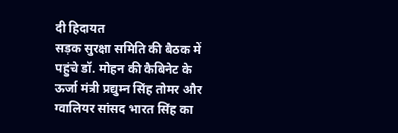दी हिदायत
सड़क सुरक्षा समिति की बैठक में पहुंचे डॉ. मोहन की कैबिनेट के ऊर्जा मंत्री प्रद्युम्न सिंह तोमर और ग्वालियर सांसद भारत सिंह का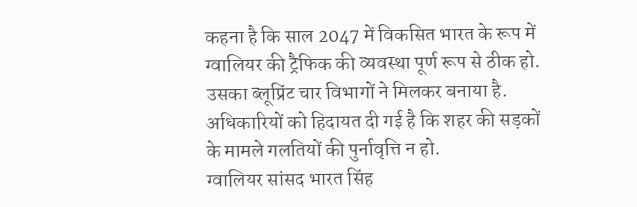कहना है कि साल 2047 में विकसित भारत के रूप में ग्वालियर की ट्रैफिक की व्यवस्था पूर्ण रूप से ठीक हो. उसका ब्लूप्रिंट चार विभागों ने मिलकर बनाया है. अधिकारियों को हिदायत दी गई है कि शहर की सड़कों के मामले गलतियों की पुर्नावृत्ति न हो.
ग्वालियर सांसद भारत सिंह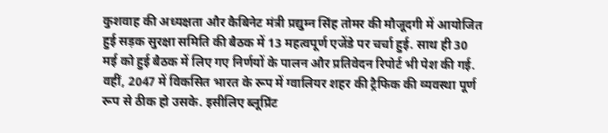कुशवाह की अध्यक्षता और कैबिनेट मंत्री प्रद्युम्न सिंह तोमर की मौजूदगी में आयोजित हुई सड़क सुरक्षा समिति की बैठक में 13 महत्वपूर्ण एजेंडे पर चर्चा हुई. साथ ही 30 मई को हुई बैठक में लिए गए निर्णयों के पालन और प्रतिवेदन रिपोर्ट भी पेश की गई. वहीं, 2047 में विकसित भारत के रूप में ग्वालियर शहर की ट्रैफिक की व्यवस्था पूर्ण रूप से ठीक हो उसके. इसीलिए ब्लूप्रिंट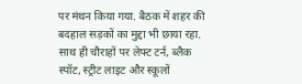पर मंथन किया गया. बैठक में शहर की बदहाल सड़कों का मुद्दा भी छाया रहा. साथ ही चौराहों पर लेफ्ट टर्न, ब्लैक स्पॉट, स्ट्रीट लाइट और स्कूलों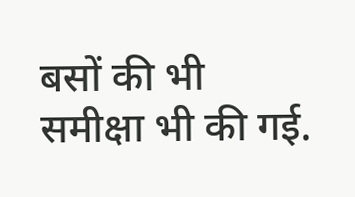बसों की भी समीक्षा भी की गई.